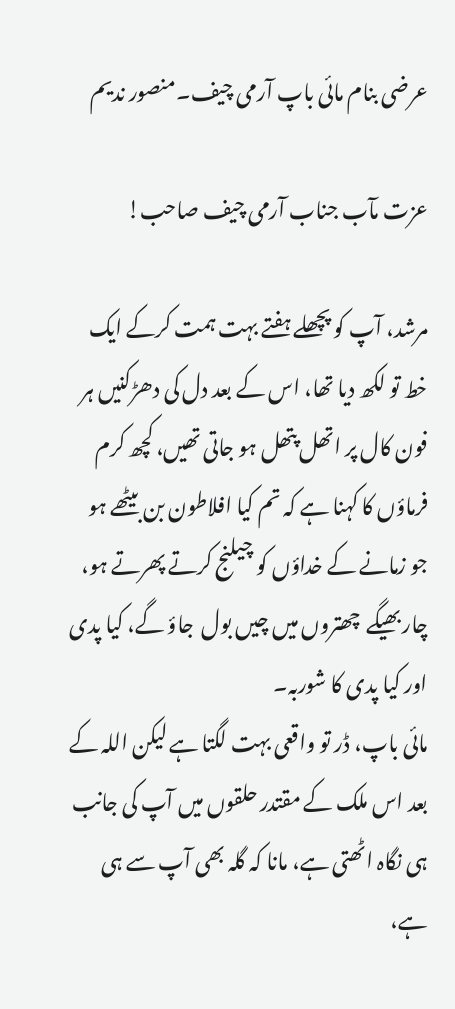عرضی بنام مائی باپ آرمی چیف۔منصور ندیم

عزت مآب جناب آرمی چیف صاحب!

مرشد، آپ کو پچھلے ہفتے بہت ہمت کرکے ایک خط تو لکھ دیا تھا، اس کے بعد دل کی دھڑکنیں ہر فون کال پر اتھل پتھل ہو جاتی تھیں، کچھ کرم فرماؤں کا کہنا ہے کہ تم کیا افلاطون بن بیٹھے ہو جو زمانے کے خداؤں کو چیلنج کرتے پھرتے ہو، چار بھیگے  چھتروں میں چیں بول  جاؤ گے، کیا پدی اور کیا پدی کا شوربہ۔
مائی باپ، ڈر تو واقعی بہت لگتا ہے لیکن اللہ کے بعد اس ملک کے مقتدر حلقوں میں آپ کی جانب ہی نگاہ اٹھتی ہے، مانا کہ گلہ بھی آپ سے ہی ہے،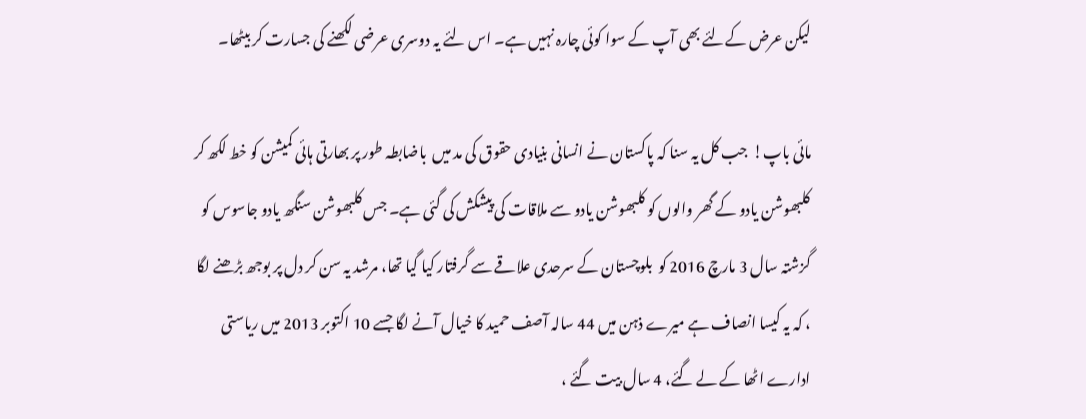لیکن عرض کےلئے بھی آپ کے سوا کوئی چارہ نہیں ہے۔ اس لئے یہ دوسری عرضی لکھنے کی جسارت کر بیٹھا۔

مائی باپ!  جب کل یہ سنا کہ پاکستان نے انسانی بنیادی حقوق کی مد میں  باضابطہ طور پر بھارتی ہائی کمیشن کو خط لکھ کر کلبھوشن یادو کے گھر والوں کو کلبھوشن یادو سے ملاقات کی پیشکش کی گئی ہے۔ جس کلبھوشن سنگھ یادو جاسوس کو گزشتہ سال 3 مارچ 2016 کو  بلوچستان کے سرحدی علاقے سے گرفتار کیا گیا تھا، مرشد یہ سن کر دل پر بوجھ بڑھنے لگا ، کہ یہ کیسا انصاف ہے میرے ذہن میں 44 سالہ آصف حمید کا خیال آنے لگا جسے 10 اکتوبر 2013 میں ریاستی ادارے اٹھا کے لے گئے، 4 سال بیت گئے ،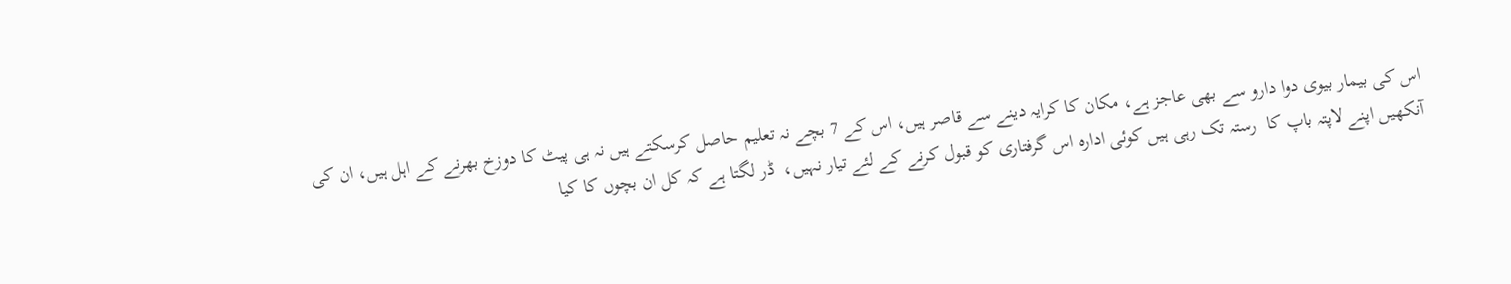اس کی بیمار بیوی دوا دارو سے بھی عاجز ہے، مکان کا کرایہ دینے سے قاصر ہیں، اس کے 7 بچے نہ تعلیم حاصل کرسکتے ہیں نہ ہی پیٹ کا دوزخ بھرنے کے اہل ہیں، ان کی آنکھیں اپنے لاپتہ باپ کا  رستہ تک رہی ہیں کوئی ادارہ اس گرفتاری کو قبول کرنے کے لئے تیار نہیں،  ڈر لگتا ہے کہ کل ان بچوں کا کیا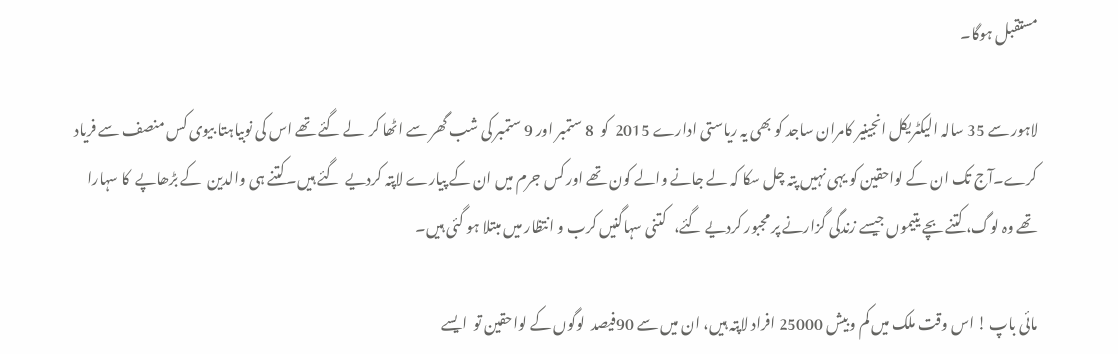مستقبل ہوگا۔

لاہور سے 35 سالہ الیکٹریکل انجینیر کامران ساجد کو بھی یہ ریاستی ادارے 2015  کو  8 ستمبر اور 9 ستمبر کی شب گھر سے اٹھا کر  لے گئے تھے اس کی نوبیاہتا بیوی کس منصف سے فریاد کرے۔آج تک ان کے لواحقین کو یہی نہیں پتہ چل سکا کہ لے جانے والے کون تھے اور کس جرم میں ان کے پیارے لاپتہ کردیے  گئے ہیں۔کتنے ہی والدین  کے بڑھاپے  کا سہارا تھے وہ لوگ، کتنے بچے یتیموں جیسے زندگی گزارنے پر مجبور کردیے گئے،   کتنی سہاگنیں کرب و انتظار میں مبتلا ہو گئی ہیں۔

مائی باپ ! اس وقت ملک میں کم وبیش 25000 افراد لاپتہ ہیں، ان میں سے 90فیصد  لوگوں کے لواحقین تو  ایسے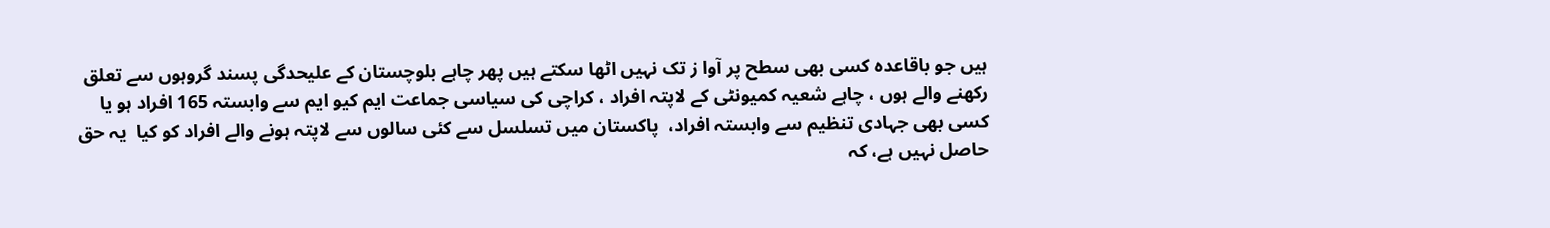ہیں جو باقاعدہ کسی بھی سطح پر آوا ز تک نہیں اٹھا سکتے ہیں پھر چاہے بلوچستان کے علیحدگی پسند گروہوں سے تعلق رکھنے والے ہوں ، چاہے شعیہ کمیونٹی کے لاپتہ افراد ، کراچی کی سیاسی جماعت ایم کیو ایم سے وابستہ 165 افراد ہو یا کسی بھی جہادی تنظیم سے وابستہ افراد،  پاکستان میں تسلسل سے کئی سالوں سے لاپتہ ہونے والے افراد کو کیا  یہ حق حاصل نہیں ہے، کہ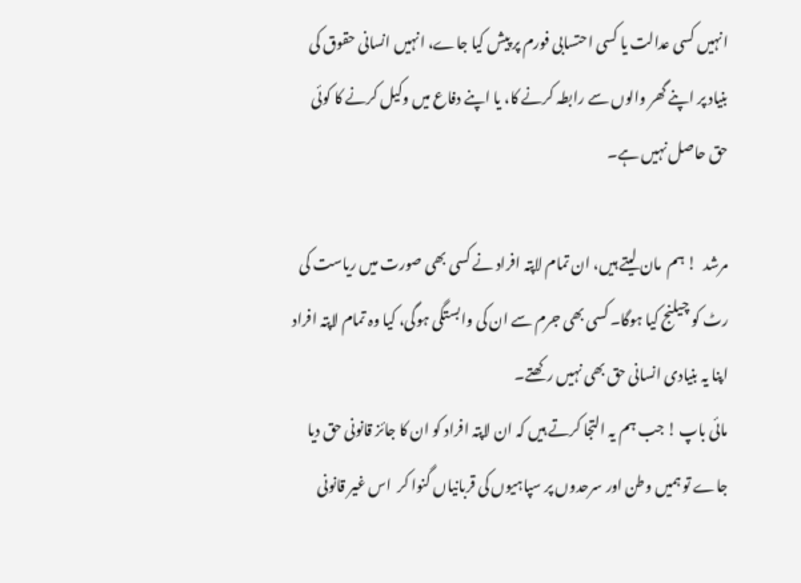انہیں کسی عدالت یا کسی احتسابی فورم پر پیش کیا جاے، انہیں انسانی حقوق کی بنیاد پر اپنے گھر والوں سے رابطہ کرنے کا، یا اپنے دفاع میں وکیل کرنے کا کوئی حق حاصل نہیں ہے۔

مرشد  ! ہم  مان لیتے ہیں، ان تمام لاپتہ افراد نے کسی بھی صورت میں ریاست کی رٹ کو چیلنج کیا ہوگا۔ کسی بھی جرم سے ان کی وابستگی ہوگی، کیا وہ تمام لاپتہ افراد اپنا یہ بنیادی انسانی حق بھی نہیں رکھتے۔
مائی باپ ! جب ہم یہ التجا کرتے ہیں کہ ان لاپتہ افراد کو ان کا جائز قانونی حق دیا جاے تو ہمیں وطن اور سرحدوں پر سپاہیوں کی قربانیاں گنوا کر  اس غیر قانونی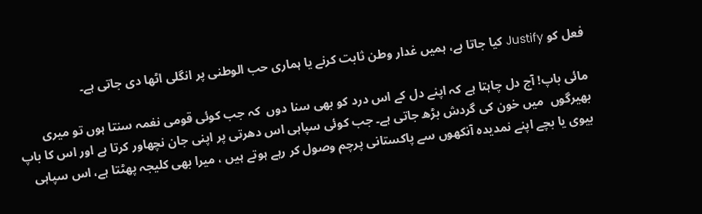فعل کو Justify کیا جاتا ہے، ہمیں غدار وطن ثابت کرنے یا ہماری حب الوطنی پر انگلی اٹھا دی جاتی ہے۔

مائی باپ! آج دل چاہتا ہے کہ اپنے دل کے اس درد کو بھی سنا دوں  کہ جب کوئی قومی نغمہ سنتا ہوں تو میری بھیرگوں  میں خون کی گردش بڑھ جاتی ہے۔ جب کوئی سپاہی اس دھرتی پر اپنی جان نچھاور کرتا ہے اور اس کا باپ بیوی یا بچے اپنے نمدیدہ آنکھوں سے پاکستانی پرچم وصول کر رہے ہوتے ہیں ، میرا بھی کلیجہ پھٹتا ہے، اس سپاہی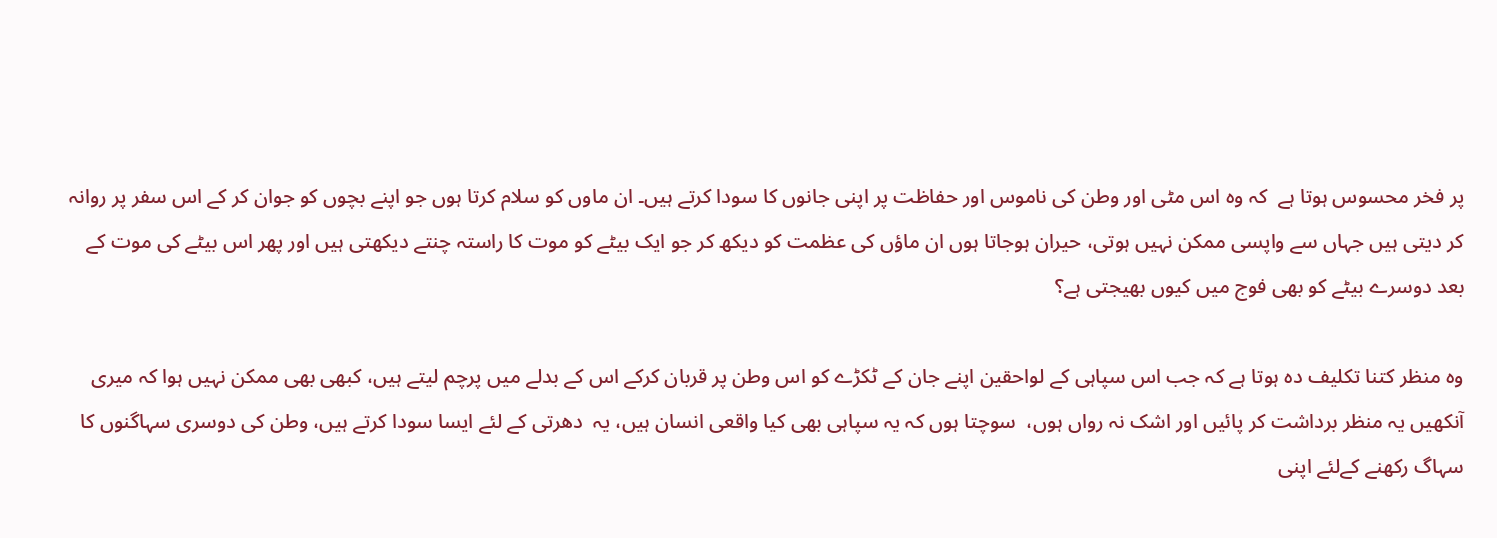پر فخر محسوس ہوتا ہے  کہ وہ اس مٹی اور وطن کی ناموس اور حفاظت پر اپنی جانوں کا سودا کرتے ہیں۔ ان ماوں کو سلام کرتا ہوں جو اپنے بچوں کو جوان کر کے اس سفر پر روانہ کر دیتی ہیں جہاں سے واپسی ممکن نہیں ہوتی، حیران ہوجاتا ہوں ان ماؤں کی عظمت کو دیکھ کر جو ایک بیٹے کو موت کا راستہ چنتے دیکھتی ہیں اور پھر اس بیٹے کی موت کے بعد دوسرے بیٹے کو بھی فوج میں کیوں بھیجتی ہے؟

وہ منظر کتنا تکلیف دہ ہوتا ہے کہ جب اس سپاہی کے لواحقین اپنے جان کے ٹکڑے کو اس وطن پر قربان کرکے اس کے بدلے میں پرچم لیتے ہیں، کبھی بھی ممکن نہیں ہوا کہ میری آنکھیں یہ منظر برداشت کر پائیں اور اشک نہ رواں ہوں،  سوچتا ہوں کہ یہ سپاہی بھی کیا واقعی انسان ہیں، یہ  دھرتی کے لئے ایسا سودا کرتے ہیں، وطن کی دوسری سہاگنوں کا سہاگ رکھنے کےلئے اپنی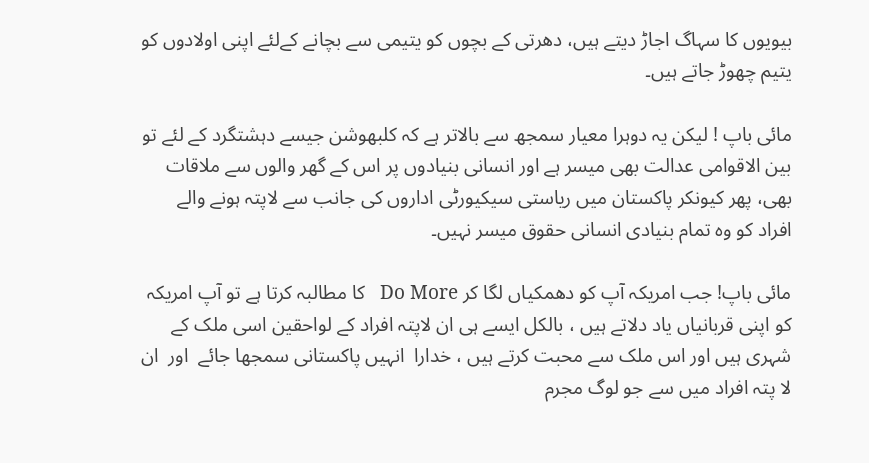بیویوں کا سہاگ اجاڑ دیتے ہیں، دھرتی کے بچوں کو یتیمی سے بچانے کےلئے اپنی اولادوں کو یتیم چھوڑ جاتے ہیں۔

مائی باپ ! لیکن یہ دوہرا معیار سمجھ سے بالاتر ہے کہ کلبھوشن جیسے دہشتگرد کے لئے تو بین الاقوامی عدالت بھی میسر ہے اور انسانی بنیادوں پر اس کے گھر والوں سے ملاقات بھی، پھر کیونکر پاکستان میں ریاستی سیکیورٹی اداروں کی جانب سے لاپتہ ہونے والے افراد کو وہ تمام بنیادی انسانی حقوق میسر نہیں۔

مائی باپ! جب امریکہ آپ کو دھمکیاں لگا کر Do More   کا مطالبہ کرتا ہے تو آپ امریکہ کو اپنی قربانیاں یاد دلاتے ہیں ، بالکل ایسے ہی ان لاپتہ افراد کے لواحقین اسی ملک کے شہری ہیں اور اس ملک سے محبت کرتے ہیں ، خدارا  انہیں پاکستانی سمجھا جائے  اور  ان لا پتہ افراد میں سے جو لوگ مجرم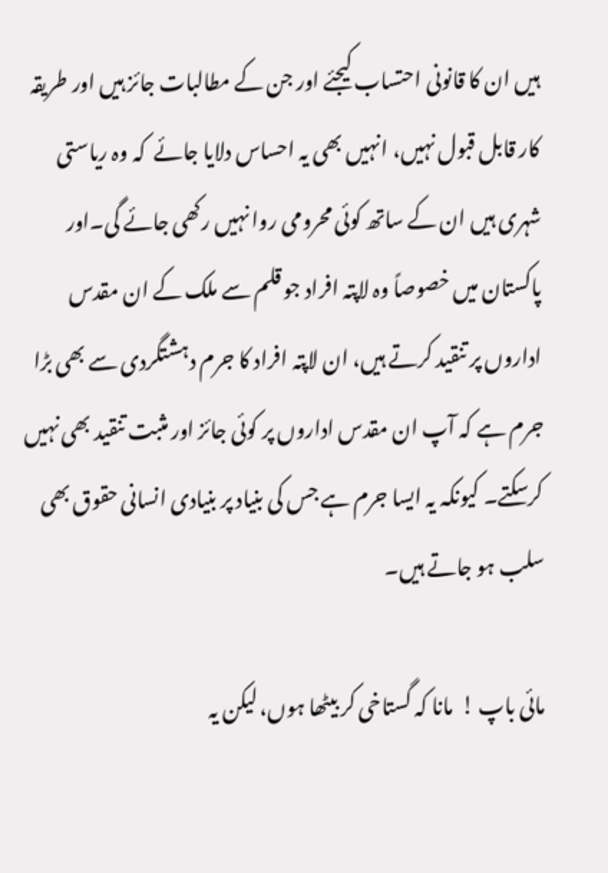ہیں ان کا قانونی احتساب کیجئے اور جن کے مطالبات جائز ہیں اور طریقہ کار قابل قبول نہیں، انہیں بھی یہ احساس دلایا جائے  کہ وہ ریاستی شہری ہیں ان کے ساتھ کوئی محرومی روا نہیں رکھی جائے گی۔اور  پاکستان میں خصوصاً وہ لاپتہ افراد جو قلم سے ملک کے ان مقدس اداروں پر تنقید کرتے ہیں، ان لاپتہ افراد کا جرم دہشتگردی سے بھی بڑا جرم ہے کہ آپ ان مقدس اداروں پر کوئی جائز اور مثبت تنقید بھی نہیں کرسکتے۔ کیونکہ یہ ایسا جرم ہے جس کی بنیاد پر بنیادی انسانی حقوق بھی سلب ہو جاتے ہیں۔

مائی باپ !  مانا کہ گستاخی کر بیٹھا ہوں، لیکن یہ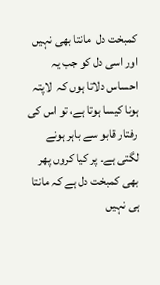کمبخت دل  مانتا بھی نہیں اور اسی دل کو جب یہ احساس دلاتا ہوں کہ  لاپتہ ہونا کیسا ہوتا ہے، تو اس کی رفتار قابو سے باہر ہونے لگتی ہے۔ پر کیا کروں پھر بھی کمبخت دل ہے کہ مانتا ہی نہیں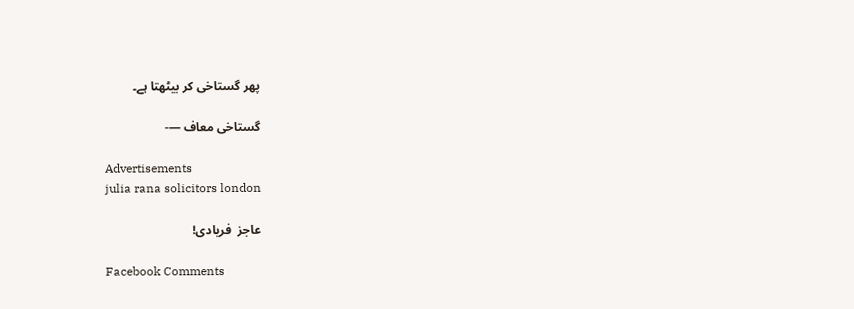پھر گستاخی کر بیٹھتا ہے۔

گستاخی معاف —-

Advertisements
julia rana solicitors london

عاجز  فریادی!

Facebook Comments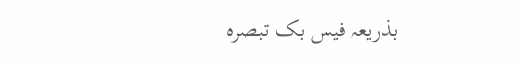بذریعہ فیس بک تبصرہ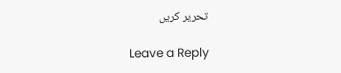تحریر کریں

Leave a Reply